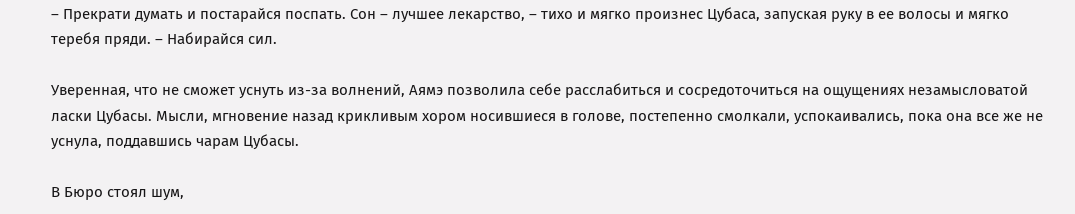– Прекрати думать и постарайся поспать. Сон – лучшее лекарство, – тихо и мягко произнес Цубаса, запуская руку в ее волосы и мягко теребя пряди. – Набирайся сил.

Уверенная, что не сможет уснуть из-за волнений, Аямэ позволила себе расслабиться и сосредоточиться на ощущениях незамысловатой ласки Цубасы. Мысли, мгновение назад крикливым хором носившиеся в голове, постепенно смолкали, успокаивались, пока она все же не уснула, поддавшись чарам Цубасы.

В Бюро стоял шум,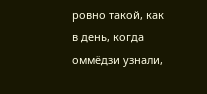ровно такой, как в день, когда оммёдзи узнали,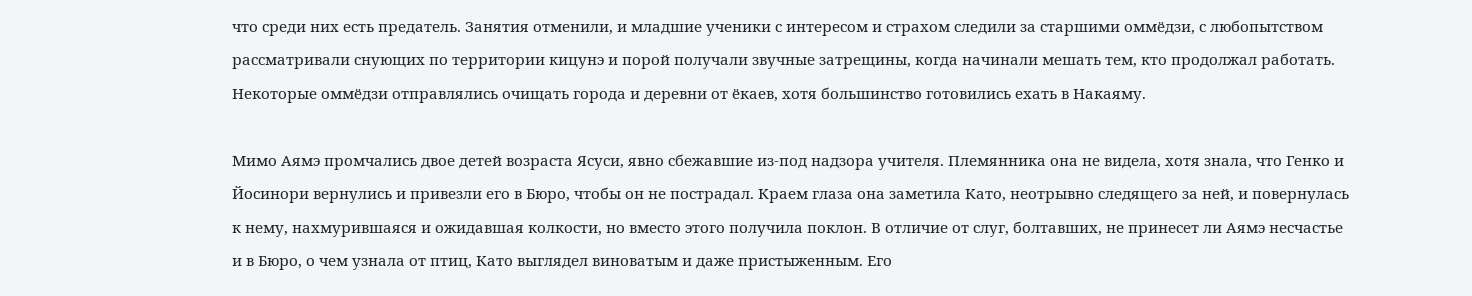что среди них есть предатель. Занятия отменили, и младшие ученики с интересом и страхом следили за старшими оммёдзи, с любопытством рассматривали снующих по территории кицунэ и порой получали звучные затрещины, когда начинали мешать тем, кто продолжал работать. Некоторые оммёдзи отправлялись очищать города и деревни от ёкаев, хотя большинство готовились ехать в Накаяму.

Мимо Аямэ промчались двое детей возраста Ясуси, явно сбежавшие из-под надзора учителя. Племянника она не видела, хотя знала, что Генко и Йосинори вернулись и привезли его в Бюро, чтобы он не пострадал. Краем глаза она заметила Като, неотрывно следящего за ней, и повернулась к нему, нахмурившаяся и ожидавшая колкости, но вместо этого получила поклон. В отличие от слуг, болтавших, не принесет ли Аямэ несчастье и в Бюро, о чем узнала от птиц, Като выглядел виноватым и даже пристыженным. Его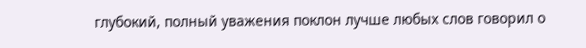глубокий, полный уважения поклон лучше любых слов говорил о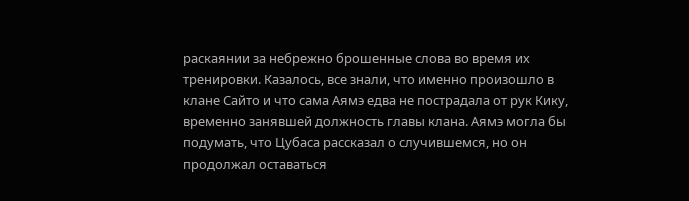раскаянии за небрежно брошенные слова во время их тренировки. Казалось, все знали, что именно произошло в клане Сайто и что сама Аямэ едва не пострадала от рук Кику, временно занявшей должность главы клана. Аямэ могла бы подумать, что Цубаса рассказал о случившемся, но он продолжал оставаться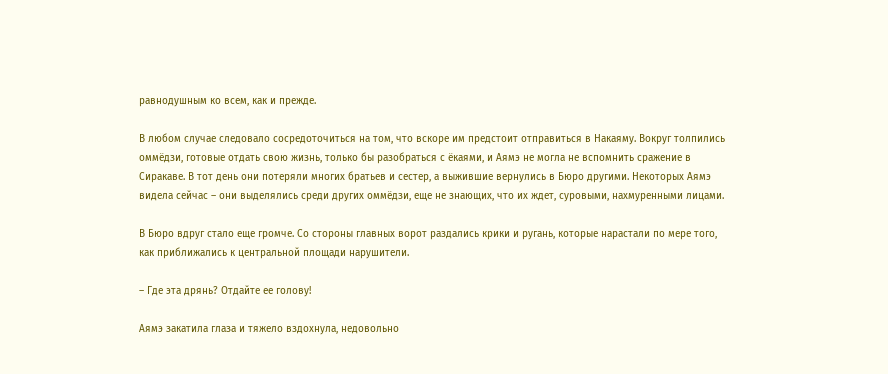равнодушным ко всем, как и прежде.

В любом случае следовало сосредоточиться на том, что вскоре им предстоит отправиться в Накаяму. Вокруг толпились оммёдзи, готовые отдать свою жизнь, только бы разобраться с ёкаями, и Аямэ не могла не вспомнить сражение в Сиракаве. В тот день они потеряли многих братьев и сестер, а выжившие вернулись в Бюро другими. Некоторых Аямэ видела сейчас – они выделялись среди других оммёдзи, еще не знающих, что их ждет, суровыми, нахмуренными лицами.

В Бюро вдруг стало еще громче. Со стороны главных ворот раздались крики и ругань, которые нарастали по мере того, как приближались к центральной площади нарушители.

– Где эта дрянь? Отдайте ее голову!

Аямэ закатила глаза и тяжело вздохнула, недовольно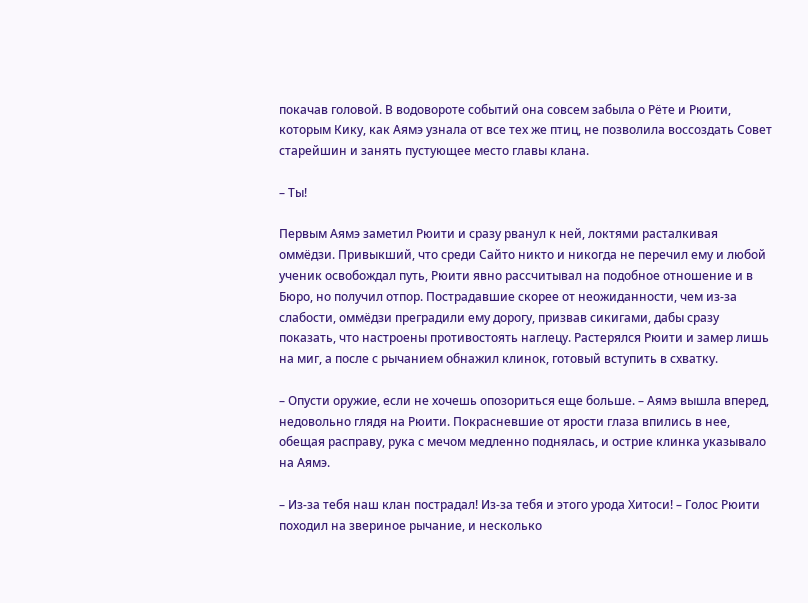покачав головой. В водовороте событий она совсем забыла о Рёте и Рюити, которым Кику, как Аямэ узнала от все тех же птиц, не позволила воссоздать Совет старейшин и занять пустующее место главы клана.

– Ты!

Первым Аямэ заметил Рюити и сразу рванул к ней, локтями расталкивая оммёдзи. Привыкший, что среди Сайто никто и никогда не перечил ему и любой ученик освобождал путь, Рюити явно рассчитывал на подобное отношение и в Бюро, но получил отпор. Пострадавшие скорее от неожиданности, чем из-за слабости, оммёдзи преградили ему дорогу, призвав сикигами, дабы сразу показать, что настроены противостоять наглецу. Растерялся Рюити и замер лишь на миг, а после с рычанием обнажил клинок, готовый вступить в схватку.

– Опусти оружие, если не хочешь опозориться еще больше. – Аямэ вышла вперед, недовольно глядя на Рюити. Покрасневшие от ярости глаза впились в нее, обещая расправу, рука с мечом медленно поднялась, и острие клинка указывало на Аямэ.

– Из-за тебя наш клан пострадал! Из-за тебя и этого урода Хитоси! – Голос Рюити походил на звериное рычание, и несколько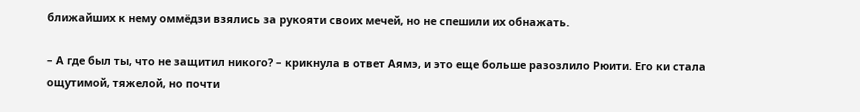ближайших к нему оммёдзи взялись за рукояти своих мечей, но не спешили их обнажать.

– А где был ты, что не защитил никого? – крикнула в ответ Аямэ, и это еще больше разозлило Рюити. Его ки стала ощутимой, тяжелой, но почти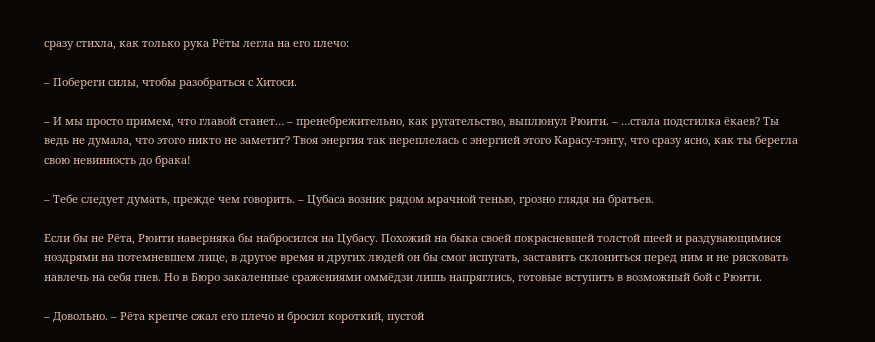сразу стихла, как только рука Рёты легла на его плечо:

– Побереги силы, чтобы разобраться с Хитоси.

– И мы просто примем, что главой станет… – пренебрежительно, как ругательство, выплюнул Рюити. – …стала подстилка ёкаев? Ты ведь не думала, что этого никто не заметит? Твоя энергия так переплелась с энергией этого Карасу-тэнгу, что сразу ясно, как ты берегла свою невинность до брака!

– Тебе следует думать, прежде чем говорить. – Цубаса возник рядом мрачной тенью, грозно глядя на братьев.

Если бы не Рёта, Рюити наверняка бы набросился на Цубасу. Похожий на быка своей покрасневшей толстой шеей и раздувающимися ноздрями на потемневшем лице, в другое время и других людей он бы смог испугать, заставить склониться перед ним и не рисковать навлечь на себя гнев. Но в Бюро закаленные сражениями оммёдзи лишь напряглись, готовые вступить в возможный бой с Рюити.

– Довольно. – Рёта крепче сжал его плечо и бросил короткий, пустой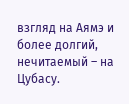взгляд на Аямэ и более долгий, нечитаемый – на Цубасу.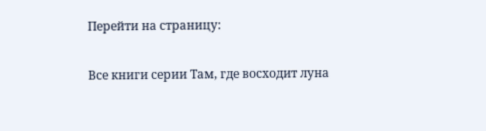Перейти на страницу:

Все книги серии Там, где восходит луна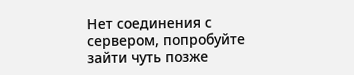Нет соединения с сервером, попробуйте зайти чуть позже